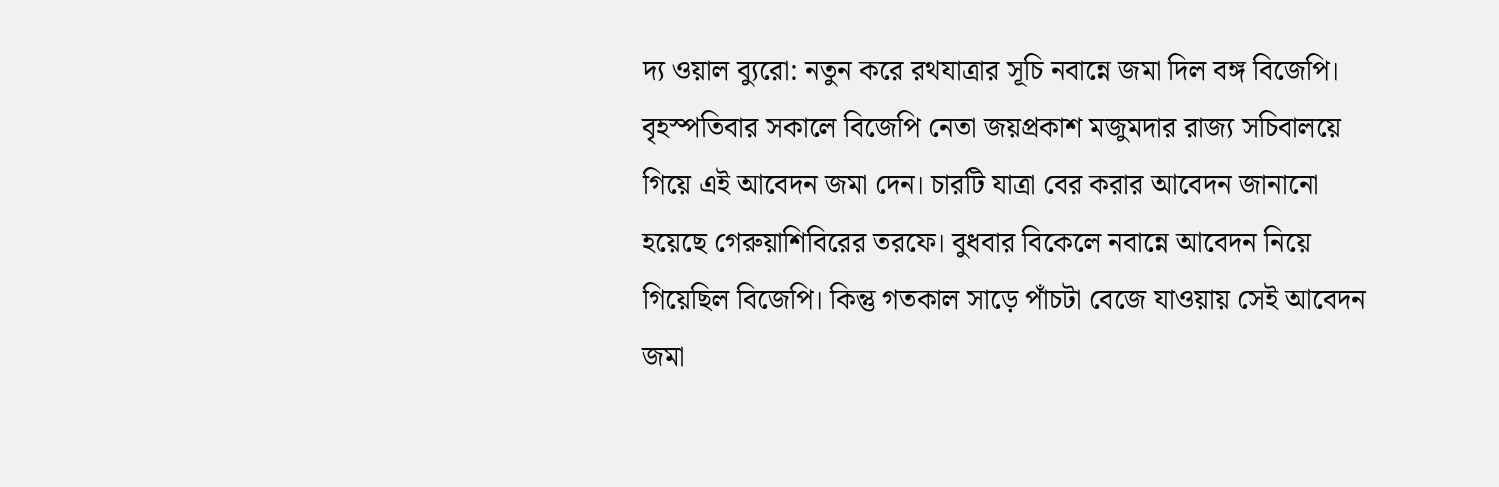দ্য ওয়াল ব্যুরো: নতুন করে রথযাত্রার সূচি নবান্নে জমা দিল বঙ্গ বিজেপি। বৃহস্পতিবার সকালে বিজেপি নেতা জয়প্রকাশ মজুমদার রাজ্য সচিবালয়ে গিয়ে এই আবেদন জমা দেন। চারটি যাত্রা বের করার আবেদন জানানো হয়েছে গেরুয়াশিবিরের তরফে। বুধবার বিকেলে নবান্নে আবেদন নিয়ে গিয়েছিল বিজেপি। কিন্তু গতকাল সাড়ে পাঁচটা বেজে যাওয়ায় সেই আবেদন জমা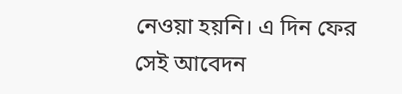নেওয়া হয়নি। এ দিন ফের সেই আবেদন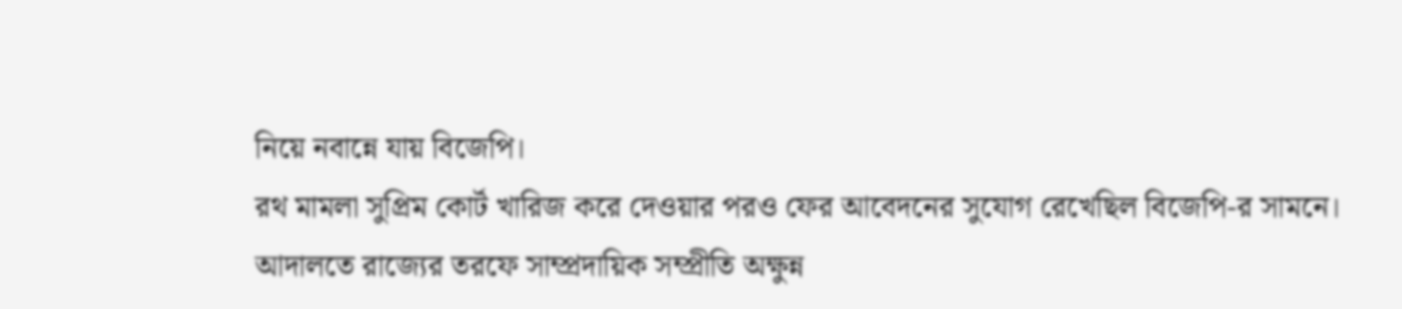নিয়ে নবান্নে যায় বিজেপি।
রথ মামলা সুপ্রিম কোর্ট খারিজ করে দেওয়ার পরও ফের আবেদনের সুযোগ রেখেছিল বিজেপি-র সামনে। আদালতে রাজ্যের তরফে সাম্প্রদায়িক সম্প্রীতি অক্ষুন্ন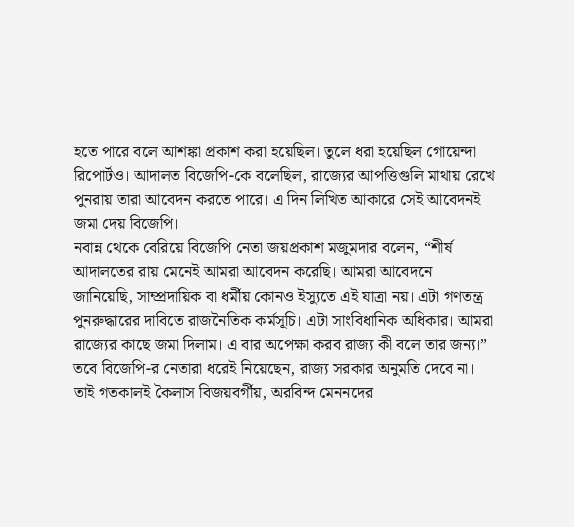হতে পারে বলে আশঙ্কা প্রকাশ করা হয়েছিল। তুলে ধরা হয়েছিল গোয়েন্দা রিপোর্টও। আদালত বিজেপি-কে বলেছিল, রাজ্যের আপত্তিগুলি মাথায় রেখে পুনরায় তারা আবেদন করতে পারে। এ দিন লিখিত আকারে সেই আবেদনই জমা দেয় বিজেপি।
নবান্ন থেকে বেরিয়ে বিজেপি নেতা জয়প্রকাশ মজুমদার বলেন, “শীর্ষ আদালতের রায় মেনেই আমরা আবেদন করেছি। আমরা আবেদনে জানিয়েছি, সাম্প্রদায়িক বা ধর্মীয় কোনও ইস্যুতে এই যাত্রা নয়। এটা গণতন্ত্র পুনরুদ্ধারের দাবিতে রাজনৈতিক কর্মসূচি। এটা সাংবিধানিক অধিকার। আমরা রাজ্যের কাছে জমা দিলাম। এ বার অপেক্ষা করব রাজ্য কী বলে তার জন্য।”
তবে বিজেপি-র নেতারা ধরেই নিয়েছেন, রাজ্য সরকার অনুমতি দেবে না। তাই গতকালই কৈলাস বিজয়বর্গীয়, অরবিন্দ মেননদের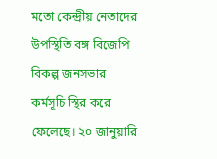মতো কেন্দ্রীয় নেতাদের উপস্থিতি বঙ্গ বিজেপি বিকল্প জনসভার কর্মসূচি স্থির করে ফেলেছে। ২০ জানুয়ারি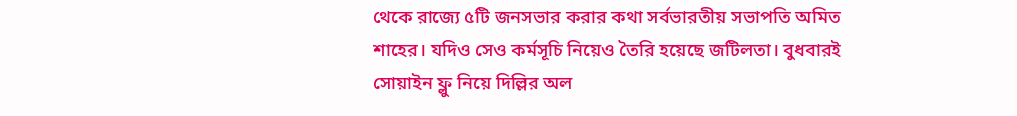থেকে রাজ্যে ৫টি জনসভার করার কথা সর্বভারতীয় সভাপতি অমিত শাহের। যদিও সেও কর্মসূচি নিয়েও তৈরি হয়েছে জটিলতা। বুধবারই সোয়াইন ফ্লু নিয়ে দিল্লির অল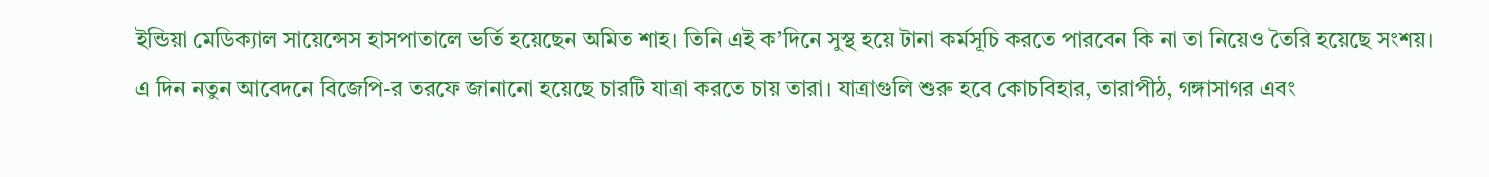ইন্ডিয়া মেডিক্যাল সায়েন্সেস হাসপাতালে ভর্তি হয়েছেন অমিত শাহ। তিনি এই ক’দিনে সুস্থ হয়ে টানা কর্মসূচি করতে পারবেন কি না তা নিয়েও তৈরি হয়েছে সংশয়।
এ দিন নতুন আবেদনে বিজেপি-র তরফে জানানো হয়েছে চারটি যাত্রা করতে চায় তারা। যাত্রাগুলি শুরু হবে কোচবিহার, তারাপীঠ, গঙ্গাসাগর এবং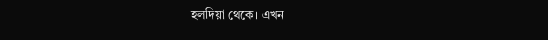হলদিয়া থেকে। এখন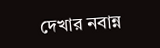দেখার নবান্ন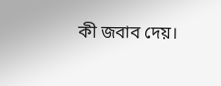কী জবাব দেয়।